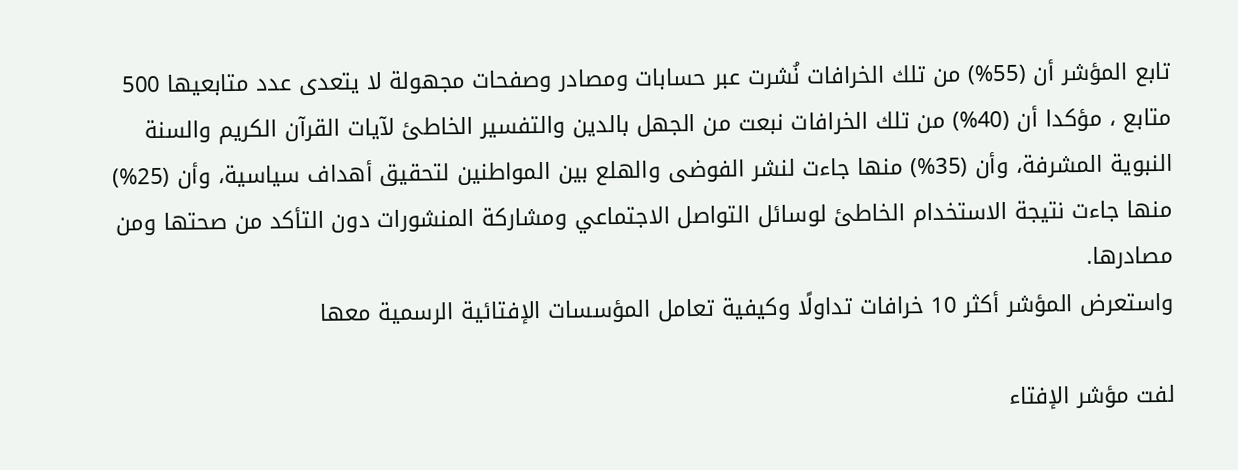تابع المؤشر أن (55%) من تلك الخرافات نُشرت عبر حسابات ومصادر وصفحات مجهولة لا يتعدى عدد متابعيها 500 متابع ، مؤكدا أن (40%) من تلك الخرافات نبعت من الجهل بالدين والتفسير الخاطئ لآيات القرآن الكريم والسنة النبوية المشرفة، وأن (35%) منها جاءت لنشر الفوضى والهلع بين المواطنين لتحقيق أهداف سياسية، وأن (25%) منها جاءت نتيجة الاستخدام الخاطئ لوسائل التواصل الاجتماعي ومشاركة المنشورات دون التأكد من صحتها ومن مصادرها.
واستعرض المؤشر أكثر 10 خرافات تداولًا وكيفية تعامل المؤسسات الإفتائية الرسمية معها

لفت مؤشر الإفتاء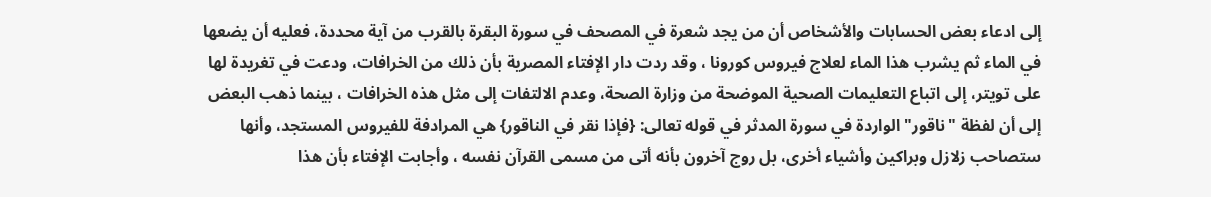إلى ادعاء بعض الحسابات والأشخاص أن من يجد شعرة في المصحف في سورة البقرة بالقرب من آية محددة، فعليه أن يضعها في الماء ثم يشرب هذا الماء لعلاج فيروس كورونا ، وقد ردت دار الإفتاء المصرية بأن ذلك من الخرافات، ودعت في تغريدة لها على تويتر، إلى اتباع التعليمات الصحية الموضحة من وزارة الصحة، وعدم الالتفات إلى مثل هذه الخرافات ، بينما ذهب البعض إلى أن لفظة "ناقور" الواردة في سورة المدثر في قوله تعالى: {فإذا نقر في الناقور} هي المرادفة للفيروس المستجد، وأنها ستصاحب زلازل وبراكين وأشياء أخرى، بل روج آخرون بأنه أتى من مسمى القرآن نفسه ، وأجابت الإفتاء بأن هذا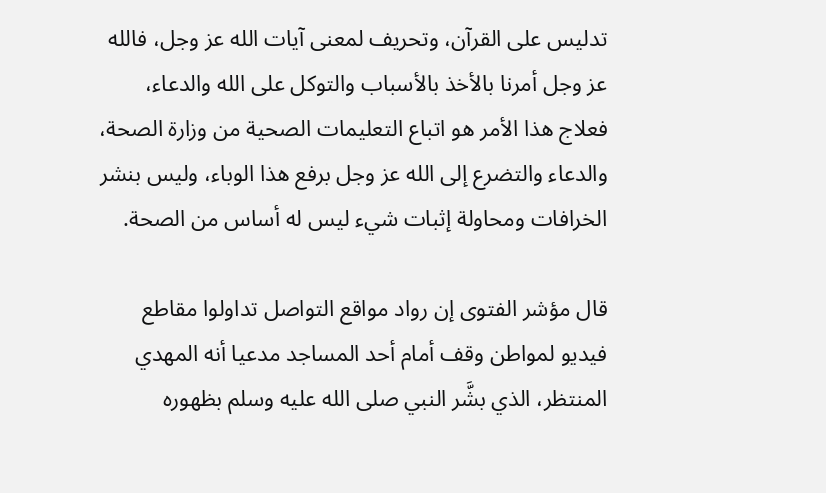تدليس على القرآن، وتحريف لمعنى آيات الله عز وجل، فالله عز وجل أمرنا بالأخذ بالأسباب والتوكل على الله والدعاء، فعلاج هذا الأمر هو اتباع التعليمات الصحية من وزارة الصحة، والدعاء والتضرع إلى الله عز وجل برفع هذا الوباء، وليس بنشر الخرافات ومحاولة إثبات شيء ليس له أساس من الصحة.

قال مؤشر الفتوى إن رواد مواقع التواصل تداولوا مقاطع فيديو لمواطن وقف أمام أحد المساجد مدعيا أنه المهدي المنتظر، الذي بشَّر النبي صلى الله عليه وسلم بظهوره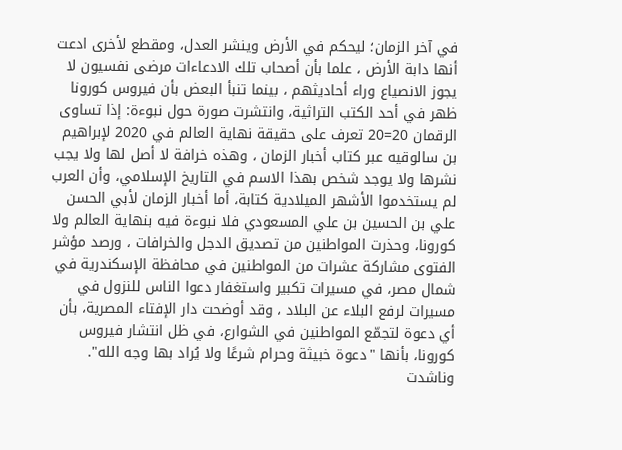في آخر الزمان؛ ليحكم في الأرض وينشر العدل، ومقطع لأخرى ادعت أنها دابة الأرض ، علما بأن أصحاب تلك الادعاءات مرضى نفسيون لا يجوز الانصياع وراء أحاديثهم ، بينما تنبأ البعض بأن فيروس كورونا ظهر في أحد الكتب التراثية، وانتشرت صورة حول نبوءة: إذا تساوى الرقمان 20=20 تعرف على حقيقة نهاية العالم في 2020 لإبراهيم بن سالوقيه عبر كتاب أخبار الزمان ، وهذه خرافة لا أصل لها ولا يجب نشرها ولا يوجد شخص بهذا الاسم في التاريخ الإسلامي، وأن العرب لم يستخدموا الأشهر الميلادية كتابة، أما أخبار الزمان لأبي الحسن علي بن الحسين بن علي المسعودي فلا نبوءة فيه بنهاية العالم ولا كورونا، وحذرت المواطنين من تصديق الدجل والخرافات ، ورصد مؤشر الفتوى مشاركة عشرات من المواطنين في محافظة الإسكندرية في شمال مصر، في مسيرات تكبير واستغفار دعوا الناس للنزول في مسيرات لرفع البلاء عن البلاد ، وقد أوضحت دار الإفتاء المصرية، بأن أي دعوة لتجمّع المواطنين في الشوارع، في ظل انتشار فيروس كورونا، بأنها "دعوة خبيثة وحرام شرعًا ولا يُراد بها وجه الله".
وناشدت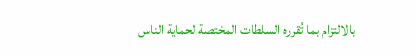بالالتزام بما تُقرره السلطات المختصة لحماية الناس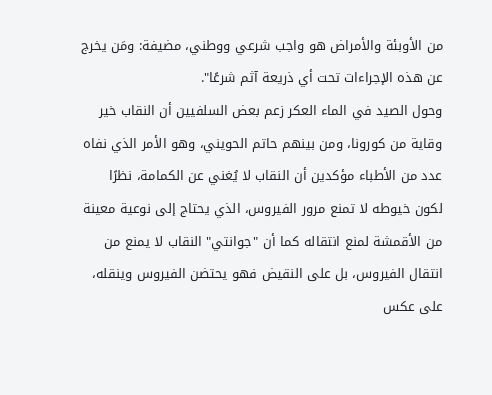من الأوبئة والأمراض هو واجب شرعي ووطني، مضيفة: ومَن يخرج عن هذه الإجراءات تحت أي ذريعة آثم شرعًا".
وحول الصيد في الماء العكر زعم بعض السلفيين أن النقاب خير وقاية من كورونا، ومن بينهم حاتم الحويني، وهو الأمر الذي نفاه عدد من الأطباء مؤكدين أن النقاب لا يُغني عن الكمامة، نظرًا لكون خيوطه لا تمنع مرور الفيروس، الذي يحتاج إلى نوعية معينة من الأقمشة لمنع انتقاله كما أن "جوانتي" النقاب لا يمنع من انتقال الفيروس، بل على النقيض فهو يحتضن الفيروس وينقله، على عكس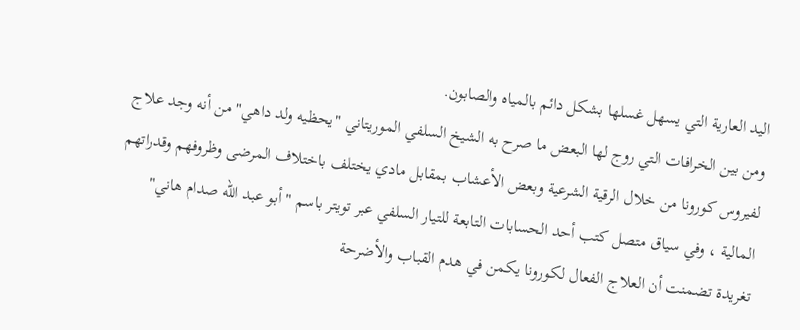اليد العارية التي يسهل غسلها بشكل دائم بالمياه والصابون.
ومن بين الخرافات التي روج لها البعض ما صرح به الشيخ السلفي الموريتاني "يحظيه ولد داهي" من أنه وجد علاج لفيروس كورونا من خلال الرقية الشرعية وبعض الأعشاب بمقابل مادي يختلف باختلاف المرضى وظروفهم وقدراتهم المالية ، وفي سياق متصل كتب أحد الحسابات التابعة للتيار السلفي عبر تويتر باسم "أبو عبد الله صدام هاني" تغريدة تضمنت أن العلاج الفعال لكورونا يكمن في هدم القباب والأضرحة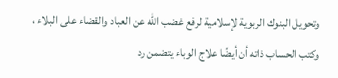وتحويل البنوك الربوية لإسلامية لرفع غضب الله عن العباد والقضاء على البلاء ، وكتب الحساب ذاته أن أيضًا علاج الوباء يتضمن رد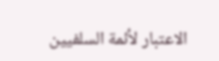الاعتبار لأئمة السلفيين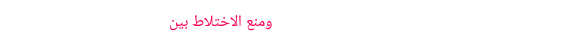ومنع الاختلاط بين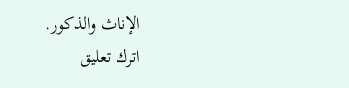الإناث والذكور.
اترك تعليق